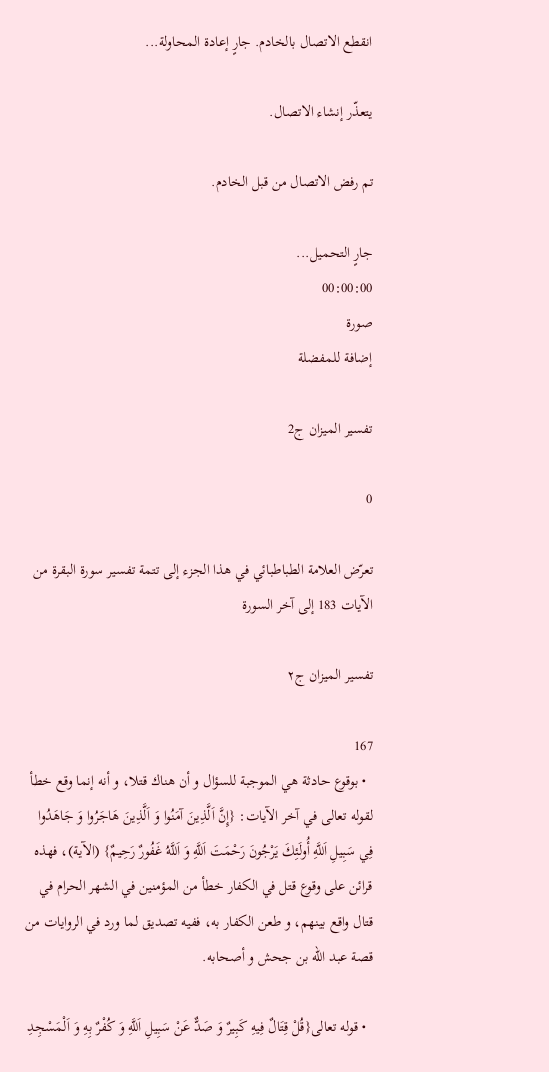انقطع الاتصال بالخادم. جارٍ إعادة المحاولة...

يتعذّر إنشاء الاتصال.

تم رفض الاتصال من قبل الخادم.

جارٍ التحميل...
00:00:00
صورة
إضافة للمفضلة

تفسير الميزان ج2

0

تعرّض العلامة الطباطبائي في هذا الجزء إلى تتمة تفسير سورة البقرة من الآيات 183 إلى آخر السورة

تفسير الميزان ج۲

167
  • بوقوع حادثة هي الموجبة للسؤال و أن هناك قتلا، و أنه إنما وقع خطأ لقوله تعالى في آخر الآيات: {إِنَّ اَلَّذِينَ آمَنُوا وَ اَلَّذِينَ هَاجَرُوا وَ جَاهَدُوا فِي سَبِيلِ اَللَّهِ أُولَئِكَ يَرْجُونَ رَحْمَتَ اَللَّهِ وَ اَللَّهُ غَفُورٌ رَحِيمٌ} (الآية)، فهذه قرائن على وقوع قتل في الكفار خطأ من المؤمنين في الشهر الحرام في قتال واقع بينهم، و طعن الكفار به، ففيه تصديق لما ورد في الروايات من قصة عبد الله بن جحش و أصحابه.

  • قوله تعالى{قُلْ قِتَالٌ فِيهِ كَبِيرٌ وَ صَدٌّ عَنْ سَبِيلِ اَللَّهِ وَ كُفْرٌ بِهِ وَ اَلْمَسْجِدِ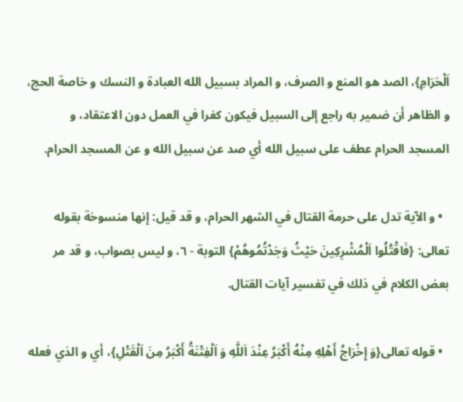اَلْحَرَامِ}، الصد هو المنع و الصرف، و المراد بسبيل الله العبادة و النسك و خاصة الحج، و الظاهر أن ضمير به راجع إلى السبيل فيكون كفرا في العمل دون الاعتقاد، و المسجد الحرام عطف على سبيل الله أي صد عن سبيل الله و عن المسجد الحرام.

  • و الآية تدل على حرمة القتال في الشهر الحرام، و قد قيل: إنها منسوخة بقوله تعالى: {فَاقْتُلُوا اَلْمُشْرِكِينَ حَيْثُ وَجَدْتُمُوهُمْ} التوبة - ٦، و ليس بصواب، و قد مر بعض الكلام في ذلك في تفسير آيات القتال.

  • قوله تعالى{وَ إِخْرَاجُ أَهْلِهِ مِنْهُ أَكْبَرُ عِنْدَ اَللَّهِ وَ اَلْفِتْنَةُ أَكْبَرُ مِنَ اَلْقَتْلِ}، أي و الذي فعله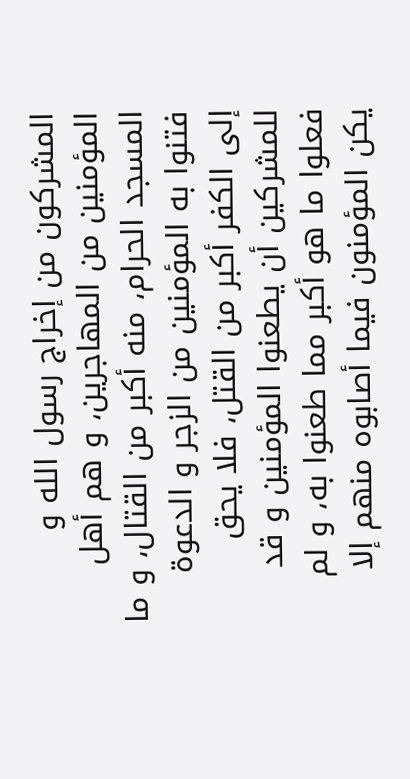المشركون من إخراج رسول الله و المؤمنين من المهاجرين، و هم أهل المسجد الحرام، منه أكبر من القتال، و ما فتنوا به المؤمنين من الزجر و الدعوة إلى الكفر أكبر من القتل، فلا يحق للمشركين أن يطعنوا المؤمنين و قد فعلوا ما هو أكبر مما طعنوا به، و لم يكن المؤمنون فيما أصابوه منهم إلا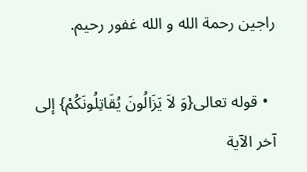راجين رحمة الله و الله غفور رحيم.

  • قوله تعالى{وَ لاَ يَزَالُونَ يُقَاتِلُونَكُمْ} إلى آخر الآية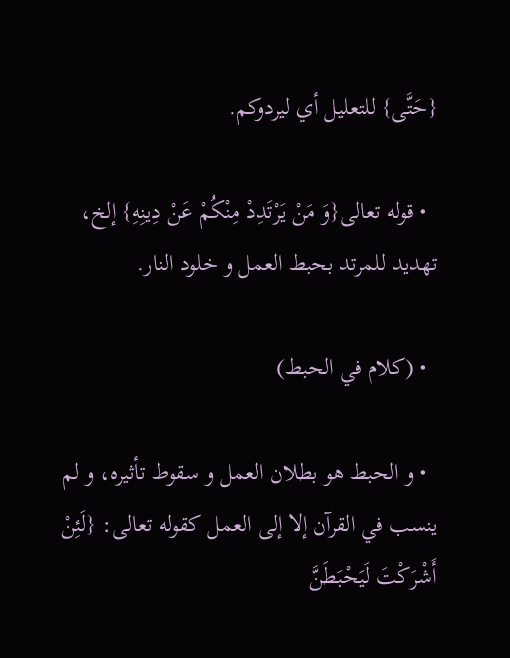{حَتَّى} للتعليل أي ليردوكم.

  • قوله تعالى{وَ مَنْ يَرْتَدِدْ مِنْكُمْ عَنْ دِينِهِ} إلخ، تهديد للمرتد بحبط العمل و خلود النار.

  • (كلام في الحبط)

  • و الحبط هو بطلان العمل و سقوط تأثيره، و لم ينسب في القرآن إلا إلى العمل كقوله تعالى: {لَئِنْ أَشْرَكْتَ لَيَحْبَطَنَّ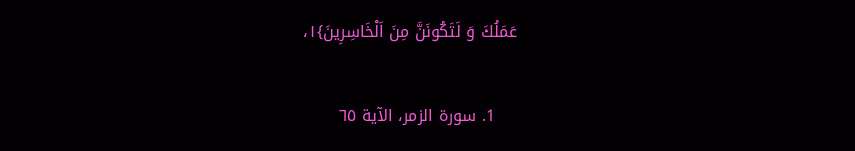عَمَلُكَ وَ لَتَكُونَنَّ مِنَ اَلْخَاسِرِينَ}۱،

    1. سورة الزمر، الآية ٦٥